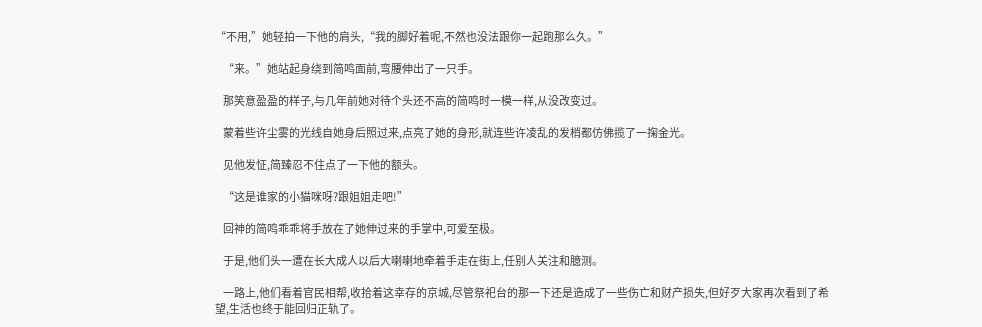“不用,”她轻拍一下他的肩头,“我的脚好着呢,不然也没法跟你一起跑那么久。”

    “来。”她站起身绕到简鸣面前,弯腰伸出了一只手。

    那笑意盈盈的样子,与几年前她对待个头还不高的简鸣时一模一样,从没改变过。

    蒙着些许尘雾的光线自她身后照过来,点亮了她的身形,就连些许凌乱的发梢都仿佛揽了一掬金光。

    见他发怔,简臻忍不住点了一下他的额头。

    “这是谁家的小猫咪呀?跟姐姐走吧!”

    回神的简鸣乖乖将手放在了她伸过来的手掌中,可爱至极。

    于是,他们头一遭在长大成人以后大喇喇地牵着手走在街上,任别人关注和臆测。

    一路上,他们看着官民相帮,收拾着这幸存的京城,尽管祭祀台的那一下还是造成了一些伤亡和财产损失,但好歹大家再次看到了希望,生活也终于能回归正轨了。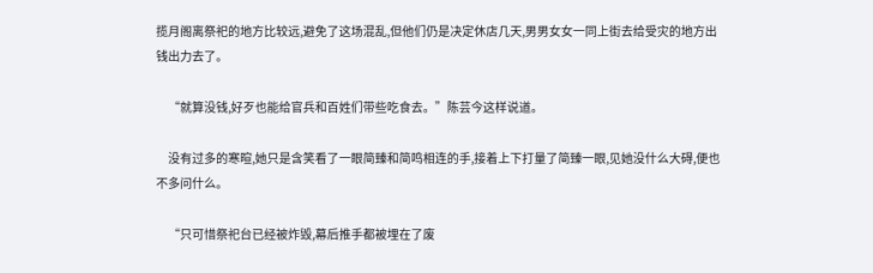揽月阁离祭祀的地方比较远,避免了这场混乱,但他们仍是决定休店几天,男男女女一同上街去给受灾的地方出钱出力去了。

    “就算没钱,好歹也能给官兵和百姓们带些吃食去。”陈芸今这样说道。

    没有过多的寒暄,她只是含笑看了一眼简臻和简鸣相连的手,接着上下打量了简臻一眼,见她没什么大碍,便也不多问什么。

    “只可惜祭祀台已经被炸毁,幕后推手都被埋在了废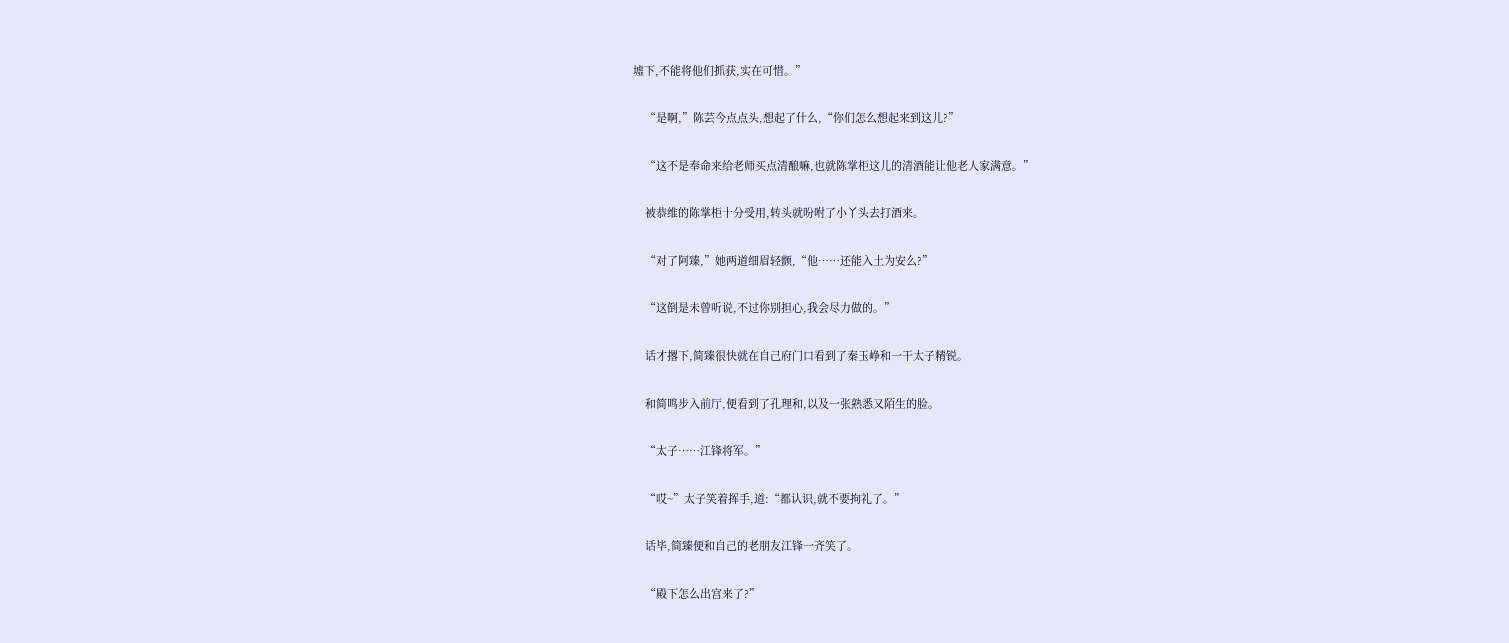墟下,不能将他们抓获,实在可惜。”

    “是啊,”陈芸今点点头,想起了什么,“你们怎么想起来到这儿?”

    “这不是奉命来给老师买点清酿嘛,也就陈掌柜这儿的清酒能让他老人家满意。”

    被恭维的陈掌柜十分受用,转头就吩咐了小丫头去打酒来。

    “对了阿臻,”她两道细眉轻颤,“他……还能入土为安么?”

    “这倒是未曾听说,不过你别担心,我会尽力做的。”

    话才撂下,简臻很快就在自己府门口看到了秦玉峥和一干太子精锐。

    和简鸣步入前厅,便看到了孔理和,以及一张熟悉又陌生的脸。

    “太子……江锋将军。”

    “哎~”太子笑着挥手,道:“都认识,就不要拘礼了。”

    话毕,简臻便和自己的老朋友江锋一齐笑了。

    “殿下怎么出宫来了?”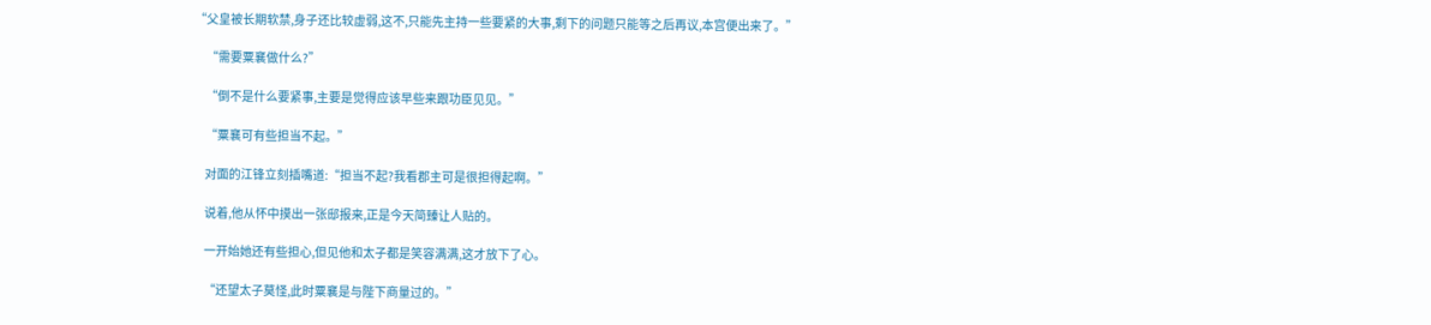“父皇被长期软禁,身子还比较虚弱,这不,只能先主持一些要紧的大事,剩下的问题只能等之后再议,本宫便出来了。”

    “需要粟襄做什么?”

    “倒不是什么要紧事,主要是觉得应该早些来跟功臣见见。”

    “粟襄可有些担当不起。”

    对面的江锋立刻插嘴道:“担当不起?我看郡主可是很担得起啊。”

    说着,他从怀中摸出一张邸报来,正是今天简臻让人贴的。

    一开始她还有些担心,但见他和太子都是笑容满满,这才放下了心。

    “还望太子莫怪,此时粟襄是与陛下商量过的。”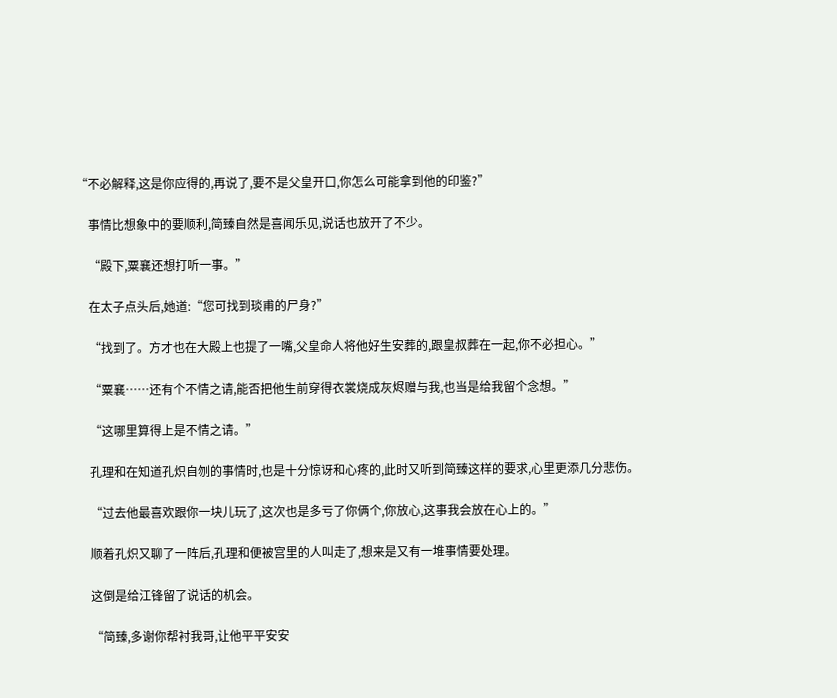“不必解释,这是你应得的,再说了,要不是父皇开口,你怎么可能拿到他的印鉴?”

    事情比想象中的要顺利,简臻自然是喜闻乐见,说话也放开了不少。

    “殿下,粟襄还想打听一事。”

    在太子点头后,她道:“您可找到琰甫的尸身?”

    “找到了。方才也在大殿上也提了一嘴,父皇命人将他好生安葬的,跟皇叔葬在一起,你不必担心。”

    “粟襄……还有个不情之请,能否把他生前穿得衣裳烧成灰烬赠与我,也当是给我留个念想。”

    “这哪里算得上是不情之请。”

    孔理和在知道孔炽自刎的事情时,也是十分惊讶和心疼的,此时又听到简臻这样的要求,心里更添几分悲伤。

    “过去他最喜欢跟你一块儿玩了,这次也是多亏了你俩个,你放心,这事我会放在心上的。”

    顺着孔炽又聊了一阵后,孔理和便被宫里的人叫走了,想来是又有一堆事情要处理。

    这倒是给江锋留了说话的机会。

    “简臻,多谢你帮衬我哥,让他平平安安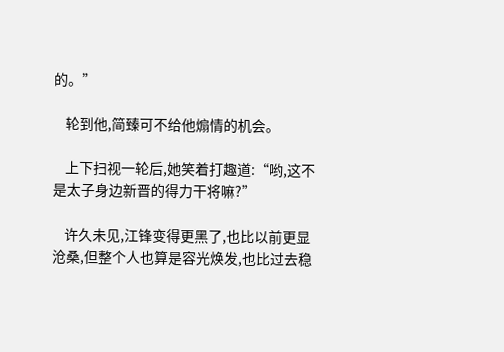的。”

    轮到他,简臻可不给他煽情的机会。

    上下扫视一轮后,她笑着打趣道:“哟,这不是太子身边新晋的得力干将嘛?”

    许久未见,江锋变得更黑了,也比以前更显沧桑,但整个人也算是容光焕发,也比过去稳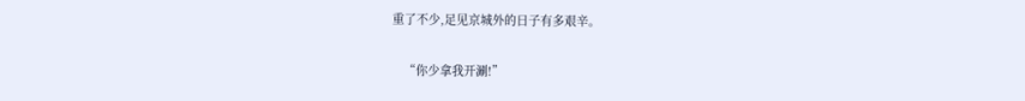重了不少,足见京城外的日子有多艰辛。

    “你少拿我开涮!”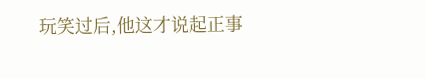玩笑过后,他这才说起正事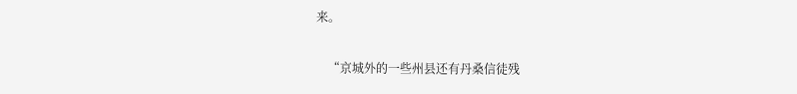来。

    “京城外的一些州县还有丹桑信徒残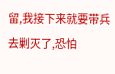留,我接下来就要带兵去剿灭了,恐怕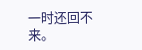一时还回不来。